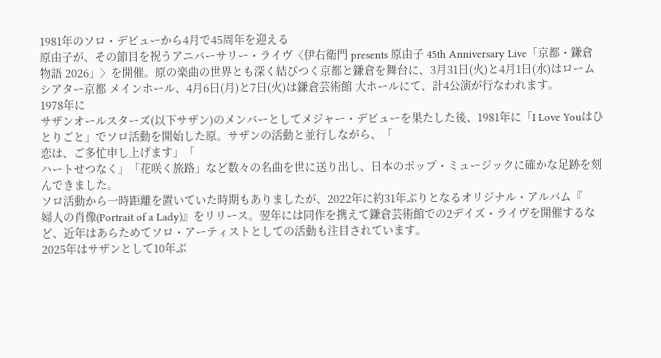1981年のソロ・デビューから4月で45周年を迎える
原由子が、その節目を祝うアニバーサリー・ライヴ〈伊右衛門 presents 原由子 45th Anniversary Live「京都・鎌倉物語 2026」〉を開催。原の楽曲の世界とも深く結びつく京都と鎌倉を舞台に、3月31日(火)と4月1日(水)はロームシアター京都 メインホール、4月6日(月)と7日(火)は鎌倉芸術館 大ホールにて、計4公演が行なわれます。
1978年に
サザンオールスターズ(以下サザン)のメンバーとしてメジャー・デビューを果たした後、1981年に「I Love Youはひとりごと」でソロ活動を開始した原。サザンの活動と並行しながら、「
恋は、ご多忙申し上げます」「
ハートせつなく」「花咲く旅路」など数々の名曲を世に送り出し、日本のポップ・ミュージックに確かな足跡を刻んできました。
ソロ活動から一時距離を置いていた時期もありましたが、2022年に約31年ぶりとなるオリジナル・アルバム『
婦人の肖像(Portrait of a Lady)』をリリース。翌年には同作を携えて鎌倉芸術館での2デイズ・ライヴを開催するなど、近年はあらためてソロ・アーティストとしての活動も注目されています。
2025年はサザンとして10年ぶ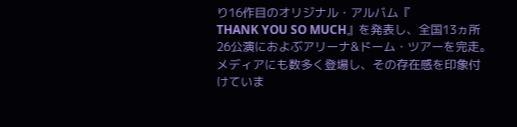り16作目のオリジナル・アルバム『
THANK YOU SO MUCH』を発表し、全国13ヵ所26公演におよぶアリーナ&ドーム・ツアーを完走。メディアにも数多く登場し、その存在感を印象付けていま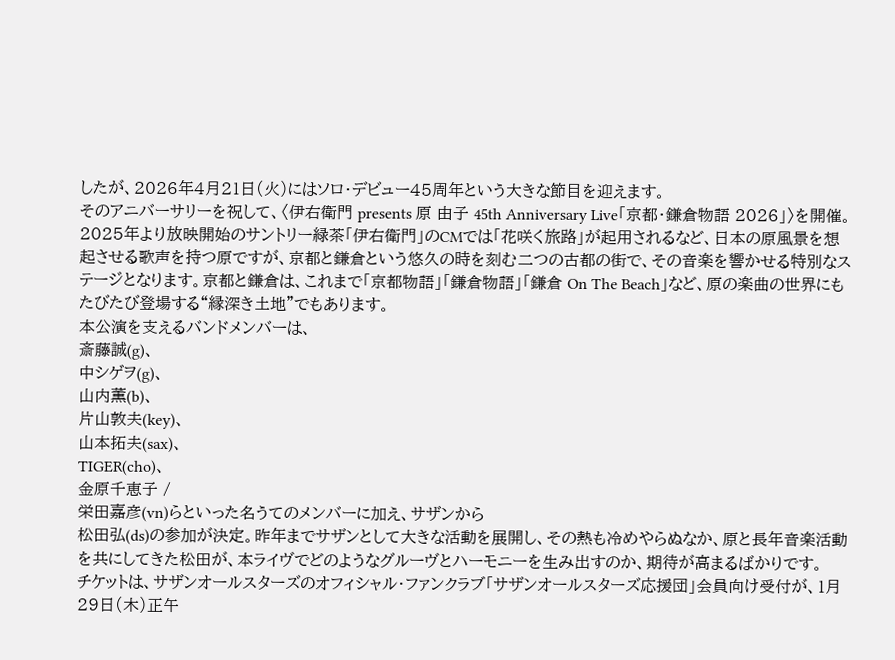したが、2026年4月21日(火)にはソロ・デビュー45周年という大きな節目を迎えます。
そのアニバーサリーを祝して、〈伊右衛門 presents 原 由子 45th Anniversary Live「京都・鎌倉物語 2026」〉を開催。2025年より放映開始のサントリー緑茶「伊右衛門」のCMでは「花咲く旅路」が起用されるなど、日本の原風景を想起させる歌声を持つ原ですが、京都と鎌倉という悠久の時を刻む二つの古都の街で、その音楽を響かせる特別なステージとなります。京都と鎌倉は、これまで「京都物語」「鎌倉物語」「鎌倉 On The Beach」など、原の楽曲の世界にもたびたび登場する“縁深き土地”でもあります。
本公演を支えるバンドメンバーは、
斎藤誠(g)、
中シゲヲ(g)、
山内薫(b)、
片山敦夫(key)、
山本拓夫(sax)、
TIGER(cho)、
金原千恵子 /
栄田嘉彦(vn)らといった名うてのメンバーに加え、サザンから
松田弘(ds)の参加が決定。昨年までサザンとして大きな活動を展開し、その熱も冷めやらぬなか、原と長年音楽活動を共にしてきた松田が、本ライヴでどのようなグルーヴとハーモニーを生み出すのか、期待が高まるばかりです。
チケットは、サザンオールスターズのオフィシャル・ファンクラブ「サザンオールスターズ応援団」会員向け受付が、1月29日(木)正午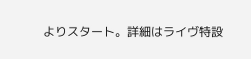よりスタート。詳細はライヴ特設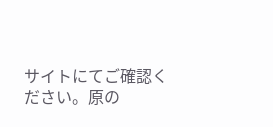サイトにてご確認ください。原の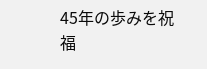45年の歩みを祝福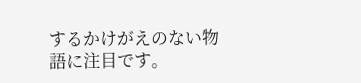するかけがえのない物語に注目です。